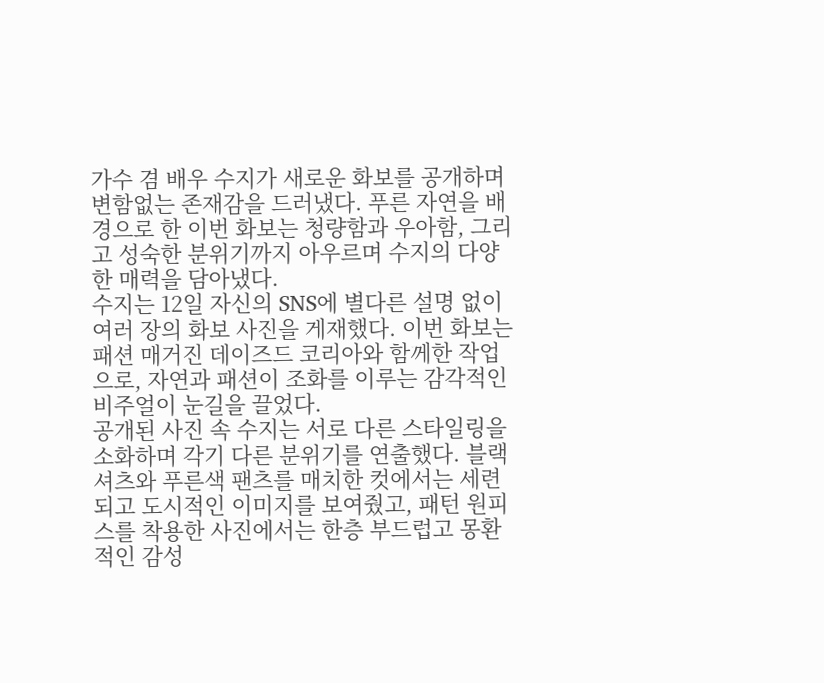가수 겸 배우 수지가 새로운 화보를 공개하며 변함없는 존재감을 드러냈다. 푸른 자연을 배경으로 한 이번 화보는 청량함과 우아함, 그리고 성숙한 분위기까지 아우르며 수지의 다양한 매력을 담아냈다.
수지는 12일 자신의 SNS에 별다른 설명 없이 여러 장의 화보 사진을 게재했다. 이번 화보는 패션 매거진 데이즈드 코리아와 함께한 작업으로, 자연과 패션이 조화를 이루는 감각적인 비주얼이 눈길을 끌었다.
공개된 사진 속 수지는 서로 다른 스타일링을 소화하며 각기 다른 분위기를 연출했다. 블랙 셔츠와 푸른색 팬츠를 매치한 컷에서는 세련되고 도시적인 이미지를 보여줬고, 패턴 원피스를 착용한 사진에서는 한층 부드럽고 몽환적인 감성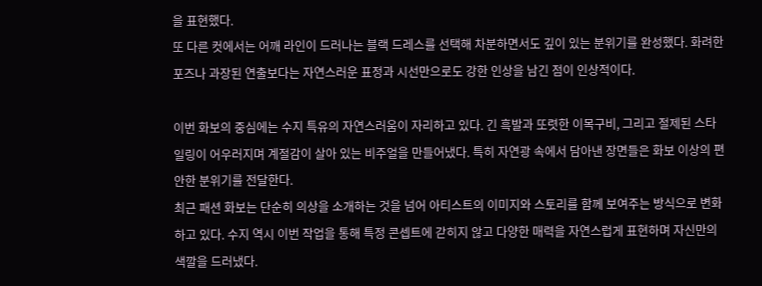을 표현했다.
또 다른 컷에서는 어깨 라인이 드러나는 블랙 드레스를 선택해 차분하면서도 깊이 있는 분위기를 완성했다. 화려한 포즈나 과장된 연출보다는 자연스러운 표정과 시선만으로도 강한 인상을 남긴 점이 인상적이다.

이번 화보의 중심에는 수지 특유의 자연스러움이 자리하고 있다. 긴 흑발과 또렷한 이목구비, 그리고 절제된 스타일링이 어우러지며 계절감이 살아 있는 비주얼을 만들어냈다. 특히 자연광 속에서 담아낸 장면들은 화보 이상의 편안한 분위기를 전달한다.
최근 패션 화보는 단순히 의상을 소개하는 것을 넘어 아티스트의 이미지와 스토리를 함께 보여주는 방식으로 변화하고 있다. 수지 역시 이번 작업을 통해 특정 콘셉트에 갇히지 않고 다양한 매력을 자연스럽게 표현하며 자신만의 색깔을 드러냈다.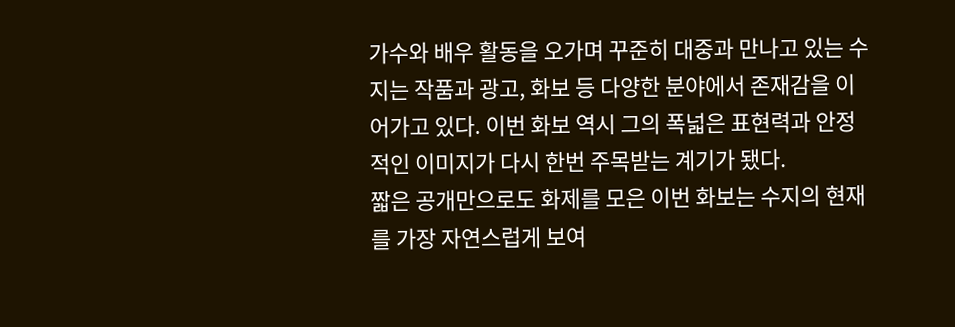가수와 배우 활동을 오가며 꾸준히 대중과 만나고 있는 수지는 작품과 광고, 화보 등 다양한 분야에서 존재감을 이어가고 있다. 이번 화보 역시 그의 폭넓은 표현력과 안정적인 이미지가 다시 한번 주목받는 계기가 됐다.
짧은 공개만으로도 화제를 모은 이번 화보는 수지의 현재를 가장 자연스럽게 보여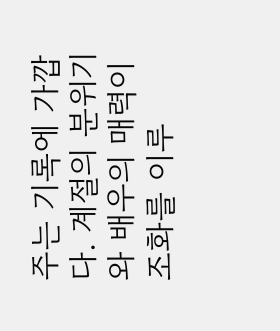주는 기록에 가깝다. 계절의 분위기와 배우의 매력이 조화를 이루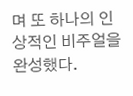며 또 하나의 인상적인 비주얼을 완성했다.